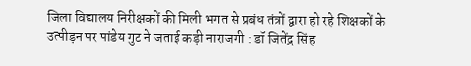जिला विद्यालय निरीक्षकों की मिली भगत से प्रबंध तंत्रों द्वारा हो रहे शिक्षकों के उत्पीड़न पर पांडेय गुट ने जताई कड़ी नाराजगी : डॉ जितेंद्र सिंह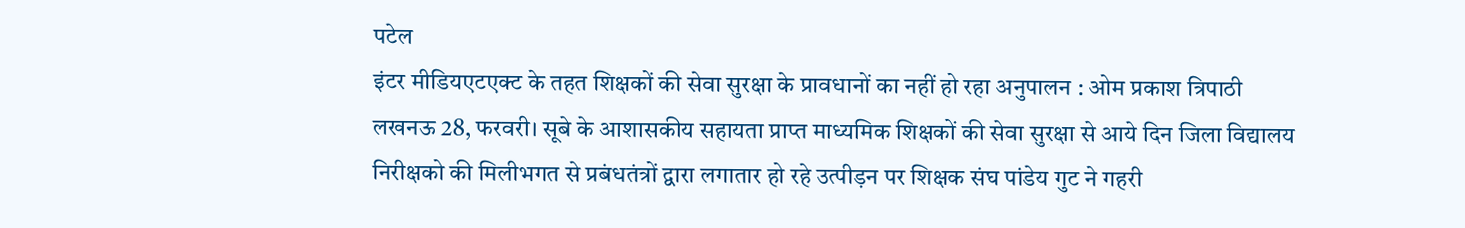पटेल
इंटर मीडियएटएक्ट के तहत शिक्षकों की सेवा सुरक्षा के प्रावधानों का नहीं हो रहा अनुपालन : ओम प्रकाश त्रिपाठी
लखनऊ 28, फरवरी। सूबे के आशासकीय सहायता प्राप्त माध्यमिक शिक्षकों की सेवा सुरक्षा से आये दिन जिला विद्यालय निरीक्षको की मिलीभगत से प्रबंधतंत्रों द्वारा लगातार हो रहे उत्पीड़न पर शिक्षक संघ पांडेय गुट ने गहरी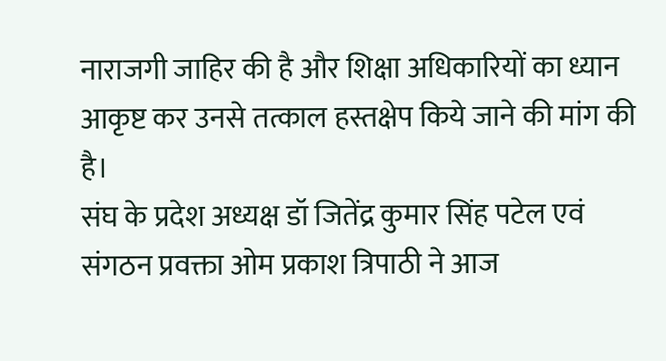नाराजगी जाहिर की है और शिक्षा अधिकारियों का ध्यान आकृष्ट कर उनसे तत्काल हस्तक्षेप किये जाने की मांग की है।
संघ के प्रदेश अध्यक्ष डॉ जितेंद्र कुमार सिंह पटेल एवं संगठन प्रवक्ता ओम प्रकाश त्रिपाठी ने आज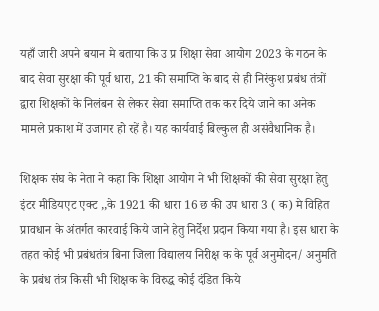यहाँ जारी अपने बयान मे बताया कि उ प्र शिक्षा सेवा आयोग 2023 के गठन के बाद सेवा सुरक्षा की पूर्व धारा, 21 की समाप्ति के बाद से ही निरंकुश प्रबंध तंत्रों द्वारा शिक्षकों के निलंबन से लेकर सेवा समाप्ति तक कर दिये जाने का अनेक मामले प्रकाश में उजागर हो रहें है। यह कार्यवाई बिल्कुल ही असंवैधानिक है।

शिक्षक संघ के नेता ने कहा कि शिक्षा आयोग ने भी शिक्षकों की सेवा सुरक्षा हेतु इंटर मीडियएट एक्ट ,,के 1921 की धारा 16 छ की उप धारा 3 ( क) मे विहित प्रावधान के अंतर्गत कारवाई किये जाने हेतु निर्देश प्रदान किया गया है। इस धारा के तहत कोई भी प्रबंधतंत्र बिना जिला विद्यालय निरीक्ष क के पूर्व अनुमोदन/ अनुमति के प्रबंध तंत्र किसी भी शिक्षक के विरुद्ध कोई दंडित किये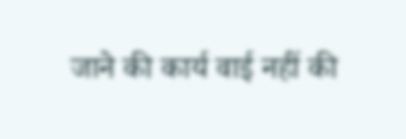जाने की कार्य वाई नहीं की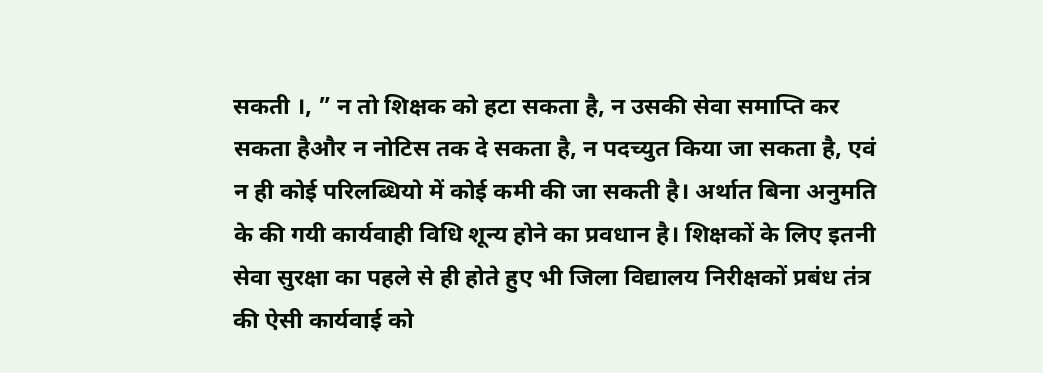सकती ।, ” न तो शिक्षक को हटा सकता है, न उसकी सेवा समाप्ति कर सकता हैऔर न नोटिस तक दे सकता है, न पदच्युत किया जा सकता है, एवं न ही कोई परिलब्धियो में कोई कमी की जा सकती है। अर्थात बिना अनुमति के की गयी कार्यवाही विधि शून्य होने का प्रवधान है। शिक्षकों के लिए इतनी सेवा सुरक्षा का पहले से ही होते हुए भी जिला विद्यालय निरीक्षकों प्रबंध तंत्र की ऐसी कार्यवाई को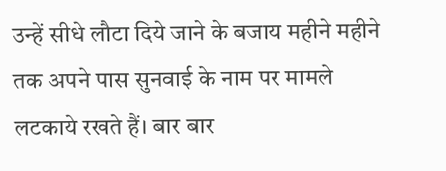उन्हें सीधे लौटा दिये जाने के बजाय महीने महीने तक अपने पास सुनवाई के नाम पर मामले लटकाये रखते हैं। बार बार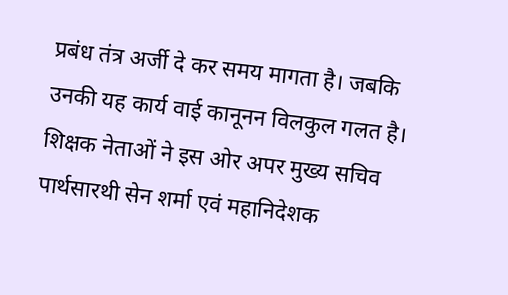प्रबंध तंत्र अर्जी दे कर समय मागता है। जबकि उनकी यह कार्य वाई कानूनन विलकुल गलत है।
शिक्षक नेताओं ने इस ओर अपर मुख्य सचिव पार्थसारथी सेन शर्मा एवं महानिदेशक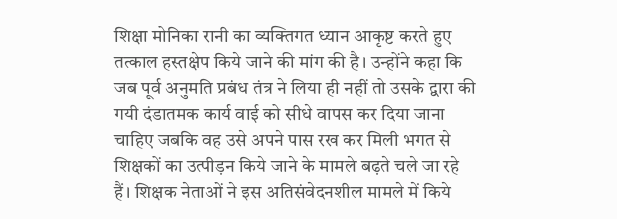शिक्षा मोनिका रानी का व्यक्तिगत ध्यान आकृष्ट करते हुए तत्काल हस्तक्षेप किये जाने की मांग की है। उन्होंने कहा कि जब पूर्व अनुमति प्रबंध तंत्र ने लिया ही नहीं तो उसके द्वारा की गयी दंडातमक कार्य वाई को सीधे वापस कर दिया जाना चाहिए जबकि वह उसे अपने पास रख कर मिली भगत से शिक्षकों का उत्पीड़न किये जाने के मामले बढ़ते चले जा रहे हैं। शिक्षक नेताओं ने इस अतिसंवेदनशील मामले में किये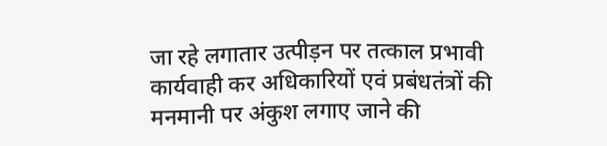जा रहे लगातार उत्पीड़न पर तत्काल प्रभावी कार्यवाही कर अधिकारियों एवं प्रबंधतंत्रों की मनमानी पर अंकुश लगाए जाने की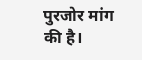पुरजोर मांग की है।